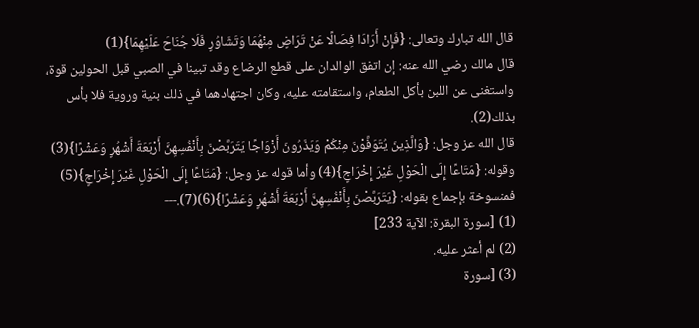قال الله تبارك وتعالى: {فَإِنْ أَرَادَا فِصَالًا عَنْ تَرَاضٍ مِنْهُمَا وَتَشَاوُرٍ فَلَا جُنَاحَ عَلَيْهِمَا}(1)
قال مالك رضي الله عنه: إن اتفق الوالدان على قطع الرضاع وقد تبينا في الصبي قبل الحولين قوة، واستغنى عن اللبن بأكل الطعام، واستقامته عليه، وكان اجتهادهما في ذلك بنية وروية فلا بأس بذلك(2).
قال الله عز وجل: {وَالَّذِينَ يُتَوَفَّوْنَ مِنْكُمْ وَيَذَرُونَ أَزْوَاجًا يَتَرَبَّصْنَ بِأَنْفُسِهِنَّ أَرْبَعَةَ أَشْهُرٍ وَعَشْرًا}(3) وقوله: {مَتَاعًا إِلَى الْحَوْلِ غَيْرَ إِخْرَاجٍ}(4) وأما قوله عز وجل: {مَتَاعًا إِلَى الْحَوْلِ غَيْرَ إِخْرَاجٍ}(5) فمنسوخة بإجماع بقوله: {يَتَرَبَّصْنَ بِأَنْفُسِهِنَّ أَرْبَعَةَ أَشْهُرٍ وَعَشْرًا}(6)(7).---
(1) [سورة البقرة: الآية 233]
(2) لم أعثر عليه.
(3) [سورة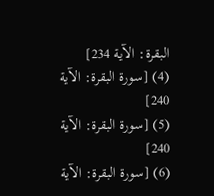البقرة: الآية 234]
(4) [سورة البقرة: الآية 240]
(5) [سورة البقرة: الآية 240]
(6) [سورة البقرة: الآية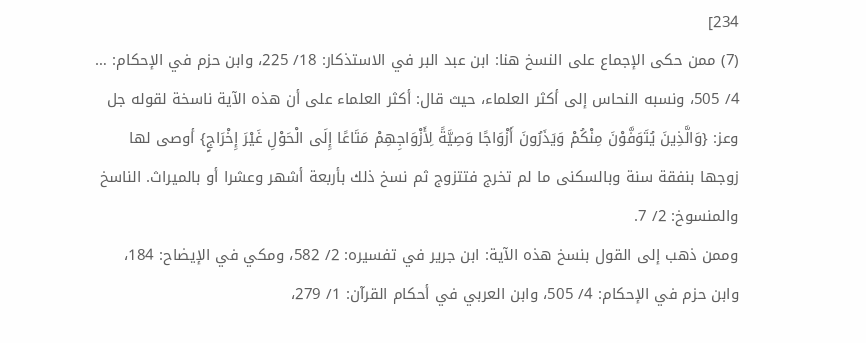234]
(7) ممن حكى الإجماع على النسخ هنا: ابن عبد البر في الاستذكار: 18/ 225، وابن حزم في الإحكام: … 4/ 505، ونسبه النحاس إلى أكثر العلماء، حيث قال: أكثر العلماء على أن هذه الآية ناسخة لقوله جل وعز: {وَالَّذِينَ يُتَوَفَّوْنَ مِنْكُمْ وَيَذَرُونَ أَزْوَاجًا وَصِيَّةً لِأَزْوَاجِهِمْ مَتَاعًا إِلَى الْحَوْلِ غَيْرَ إِخْرَاجٍ} أوصى لها زوجها بنفقة سنة وبالسكنى ما لم تخرج فتتزوج ثم نسخ ذلك بأربعة أشهر وعشرا أو بالميراث. الناسخ والمنسوخ: 2/ 7.
وممن ذهب إلى القول بنسخ هذه الآية: ابن جرير في تفسيره: 2/ 582، ومكي في الإيضاح: 184، وابن حزم في الإحكام: 4/ 505، وابن العربي في أحكام القرآن: 1/ 279،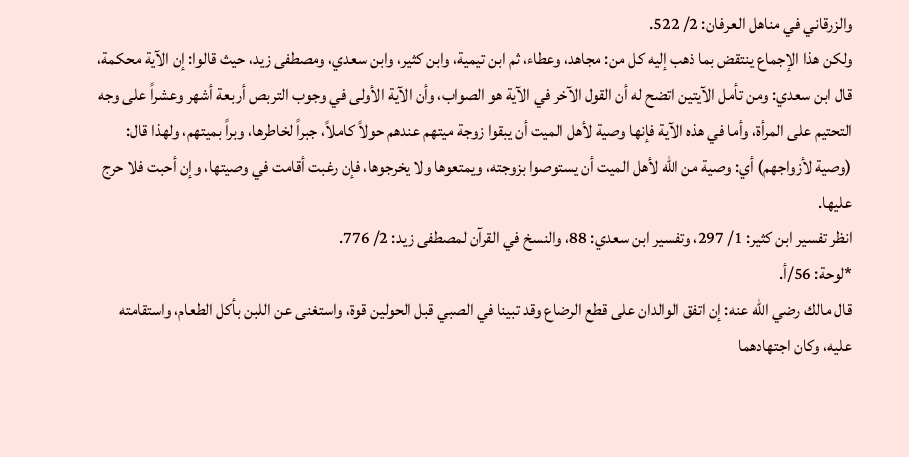والزرقاني في مناهل العرفان: 2/ 522.
ولكن هذا الإجماع ينتقض بما ذهب إليه كل من: مجاهد، وعطاء، ثم ابن تيمية، وابن كثير، وابن سعدي، ومصطفى زيد، حيث قالوا: إن الآية محكمة، قال ابن سعدي: ومن تأمل الآيتين اتضح له أن القول الآخر في الآية هو الصواب، وأن الآية الأولى في وجوب التربص أربعة أشهر وعشراً على وجه التحتيم على المرأة، وأما في هذه الآية فإنها وصية لأهل الميت أن يبقوا زوجة ميتهم عندهم حولاً كاملاً، جبراً لخاطرها، وبراً بميتهم، ولهذا قال: (وصية لأزواجهم) أي: وصية من الله لأهل الميت أن يستوصوا بزوجته، ويمتعوها ولا يخرجوها، فإن رغبت أقامت في وصيتها، وإن أحبت فلا حرج عليها.
انظر تفسير ابن كثير: 1/ 297، وتفسير ابن سعدي: 88، والنسخ في القرآن لمصطفى زيد: 2/ 776.
*لوحة: 56/أ.
قال مالك رضي الله عنه: إن اتفق الوالدان على قطع الرضاع وقد تبينا في الصبي قبل الحولين قوة، واستغنى عن اللبن بأكل الطعام، واستقامته عليه، وكان اجتهادهما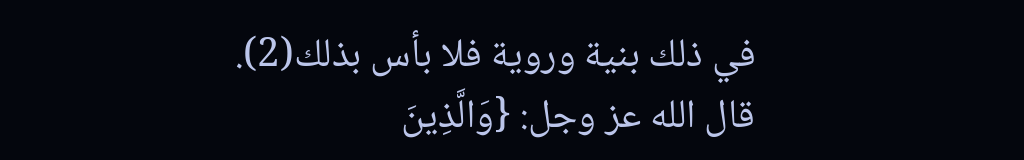في ذلك بنية وروية فلا بأس بذلك(2).
قال الله عز وجل: {وَالَّذِينَ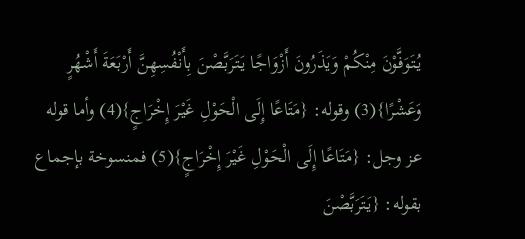يُتَوَفَّوْنَ مِنْكُمْ وَيَذَرُونَ أَزْوَاجًا يَتَرَبَّصْنَ بِأَنْفُسِهِنَّ أَرْبَعَةَ أَشْهُرٍ وَعَشْرًا}(3) وقوله: {مَتَاعًا إِلَى الْحَوْلِ غَيْرَ إِخْرَاجٍ}(4) وأما قوله عز وجل: {مَتَاعًا إِلَى الْحَوْلِ غَيْرَ إِخْرَاجٍ}(5) فمنسوخة بإجماع بقوله: {يَتَرَبَّصْنَ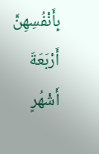بِأَنْفُسِهِنَّ أَرْبَعَةَ أَشْهُرٍ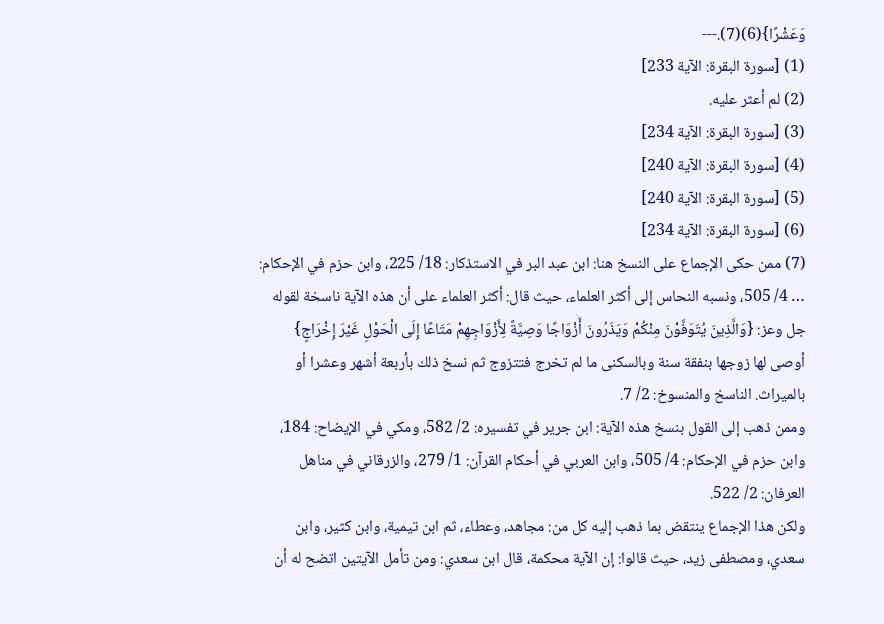وَعَشْرًا}(6)(7).---
(1) [سورة البقرة: الآية 233]
(2) لم أعثر عليه.
(3) [سورة البقرة: الآية 234]
(4) [سورة البقرة: الآية 240]
(5) [سورة البقرة: الآية 240]
(6) [سورة البقرة: الآية 234]
(7) ممن حكى الإجماع على النسخ هنا: ابن عبد البر في الاستذكار: 18/ 225، وابن حزم في الإحكام: … 4/ 505، ونسبه النحاس إلى أكثر العلماء، حيث قال: أكثر العلماء على أن هذه الآية ناسخة لقوله جل وعز: {وَالَّذِينَ يُتَوَفَّوْنَ مِنْكُمْ وَيَذَرُونَ أَزْوَاجًا وَصِيَّةً لِأَزْوَاجِهِمْ مَتَاعًا إِلَى الْحَوْلِ غَيْرَ إِخْرَاجٍ} أوصى لها زوجها بنفقة سنة وبالسكنى ما لم تخرج فتتزوج ثم نسخ ذلك بأربعة أشهر وعشرا أو بالميراث. الناسخ والمنسوخ: 2/ 7.
وممن ذهب إلى القول بنسخ هذه الآية: ابن جرير في تفسيره: 2/ 582، ومكي في الإيضاح: 184، وابن حزم في الإحكام: 4/ 505، وابن العربي في أحكام القرآن: 1/ 279، والزرقاني في مناهل العرفان: 2/ 522.
ولكن هذا الإجماع ينتقض بما ذهب إليه كل من: مجاهد، وعطاء، ثم ابن تيمية، وابن كثير، وابن سعدي، ومصطفى زيد، حيث قالوا: إن الآية محكمة، قال ابن سعدي: ومن تأمل الآيتين اتضح له أن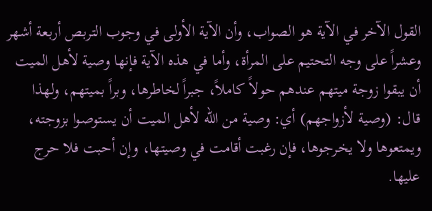القول الآخر في الآية هو الصواب، وأن الآية الأولى في وجوب التربص أربعة أشهر وعشراً على وجه التحتيم على المرأة، وأما في هذه الآية فإنها وصية لأهل الميت أن يبقوا زوجة ميتهم عندهم حولاً كاملاً، جبراً لخاطرها، وبراً بميتهم، ولهذا قال: (وصية لأزواجهم) أي: وصية من الله لأهل الميت أن يستوصوا بزوجته، ويمتعوها ولا يخرجوها، فإن رغبت أقامت في وصيتها، وإن أحبت فلا حرج عليها.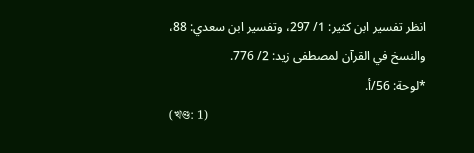انظر تفسير ابن كثير: 1/ 297، وتفسير ابن سعدي: 88، والنسخ في القرآن لمصطفى زيد: 2/ 776.
*لوحة: 56/أ.
(খণ্ড: 1)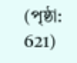(পৃষ্ঠা: 621)